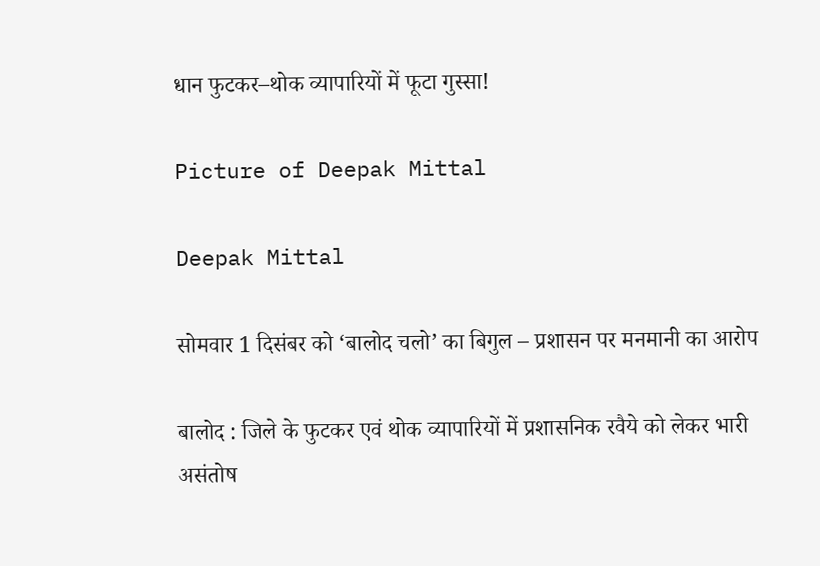धान फुटकर–थोक व्यापारियों में फूटा गुस्सा!

Picture of Deepak Mittal

Deepak Mittal

सोमवार 1 दिसंबर को ‘बालोद चलो’ का बिगुल – प्रशासन पर मनमानी का आरोप

बालोद : जिले के फुटकर एवं थोक व्यापारियों में प्रशासनिक रवैये को लेकर भारी असंतोष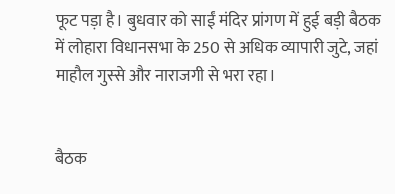फूट पड़ा है। बुधवार को साईं मंदिर प्रांगण में हुई बड़ी बैठक में लोहारा विधानसभा के 250 से अधिक व्यापारी जुटे, जहां माहौल गुस्से और नाराजगी से भरा रहा।


बैठक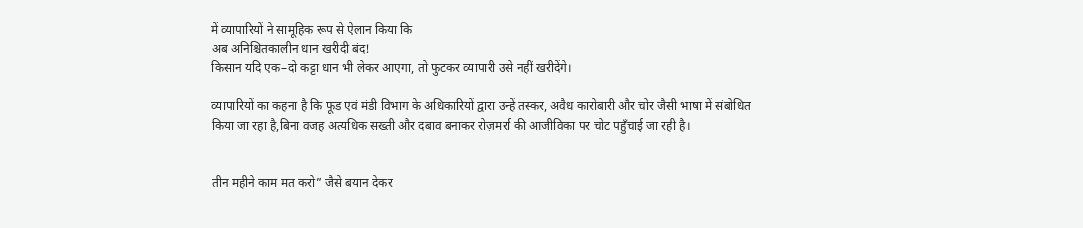में व्यापारियों ने सामूहिक रूप से ऐलान किया कि
अब अनिश्चितकालीन धान खरीदी बंद!
किसान यदि एक–दो कट्टा धान भी लेकर आएगा, तो फुटकर व्यापारी उसे नहीं खरीदेंगे।

व्यापारियों का कहना है कि फूड एवं मंडी विभाग के अधिकारियों द्वारा उन्हें तस्कर, अवैध कारोबारी और चोर जैसी भाषा में संबोधित किया जा रहा है,बिना वजह अत्यधिक सख्ती और दबाव बनाकर रोज़मर्रा की आजीविका पर चोट पहुँचाई जा रही है।


तीन महीने काम मत करो” जैसे बयान देकर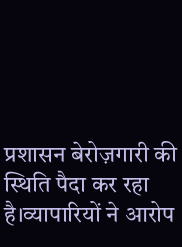प्रशासन बेरोज़गारी की स्थिति पैदा कर रहा है।व्यापारियों ने आरोप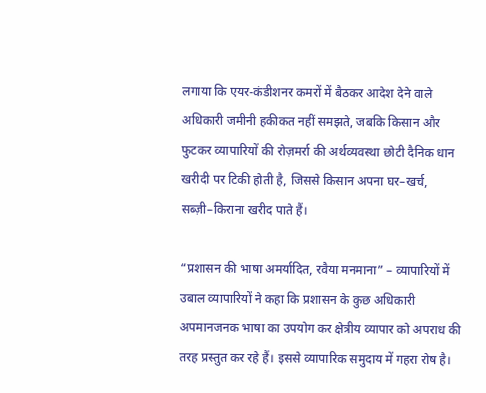लगाया कि एयर-कंडीशनर कमरों में बैठकर आदेश देने वाले अधिकारी जमीनी हकीकत नहीं समझते, जबकि किसान और फुटकर व्यापारियों की रोज़मर्रा की अर्थव्यवस्था छोटी दैनिक धान खरीदी पर टिकी होती है, जिससे किसान अपना घर–खर्च, सब्ज़ी–किराना खरीद पाते हैं।

“प्रशासन की भाषा अमर्यादित, रवैया मनमाना” – व्यापारियों में उबाल व्यापारियों ने कहा कि प्रशासन के कुछ अधिकारी अपमानजनक भाषा का उपयोग कर क्षेत्रीय व्यापार को अपराध की तरह प्रस्तुत कर रहे हैं। इससे व्यापारिक समुदाय में गहरा रोष है।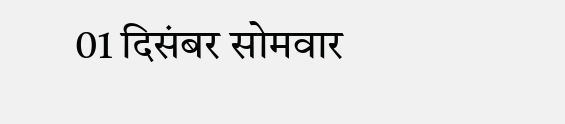01 दिसंबर सोमवार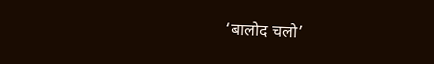‘बालोद चलो’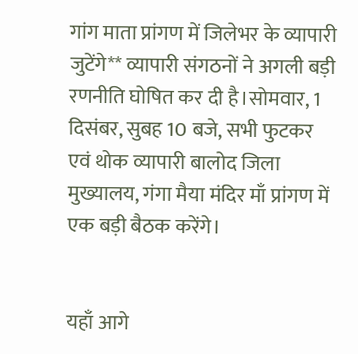गांग माता प्रांगण में जिलेभर के व्यापारी जुटेंगे** व्यापारी संगठनों ने अगली बड़ी रणनीति घोषित कर दी है।सोमवार, 1 दिसंबर, सुबह 10 बजे, सभी फुटकर एवं थोक व्यापारी बालोद जिला मुख्यालय, गंगा मैया मंदिर माँ प्रांगण में एक बड़ी बैठक करेंगे।


यहाँ आगे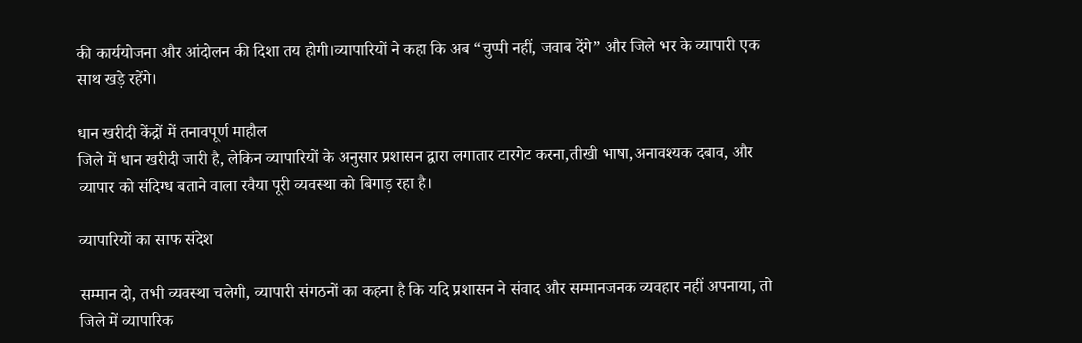की कार्ययोजना और आंदोलन की दिशा तय होगी।व्यापारियों ने कहा कि अब “चुप्पी नहीं, जवाब देंगे” और जिले भर के व्यापारी एक साथ खड़े रहेंगे।

धान खरीदी केंद्रों में तनावपूर्ण माहौल
जिले में धान खरीदी जारी है, लेकिन व्यापारियों के अनुसार प्रशासन द्वारा लगातार टारगेट करना,तीखी भाषा,अनावश्यक दबाव, और व्यापार को संदिग्ध बताने वाला रवैया पूरी व्यवस्था को बिगाड़ रहा है।

व्यापारियों का साफ संदेश

सम्मान दो, तभी व्यवस्था चलेगी, व्यापारी संगठनों का कहना है कि यदि प्रशासन ने संवाद और सम्मानजनक व्यवहार नहीं अपनाया, तो जिले में व्यापारिक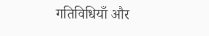गतिविधियाँ और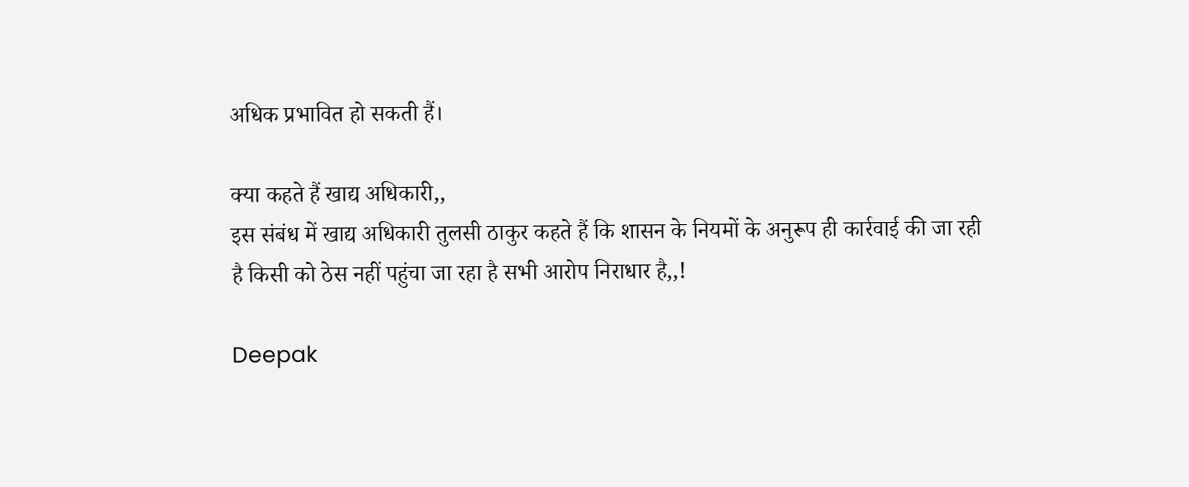अधिक प्रभावित हो सकती हैं।

क्या कहते हैं खाद्य अधिकारी,,
इस संबंध में खाद्य अधिकारी तुलसी ठाकुर कहते हैं कि शासन के नियमों के अनुरूप ही कार्रवाई की जा रही है किसी को ठेस नहीं पहुंचा जा रहा है सभी आरोप निराधार है,,!

Deepak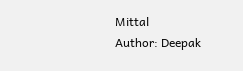Mittal
Author: Deepak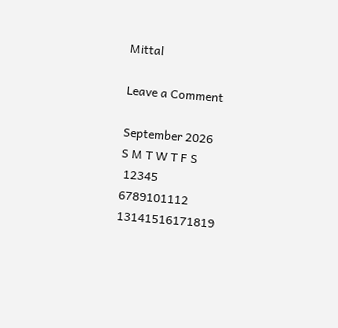Mittal

Leave a Comment

September 2026
S M T W T F S
 12345
6789101112
13141516171819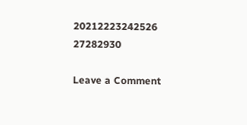20212223242526
27282930

Leave a Comment